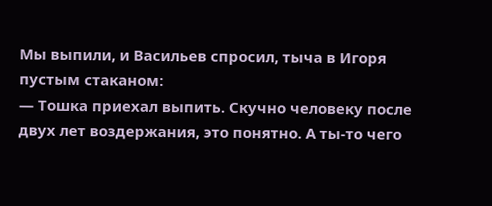Мы выпили, и Васильев спросил, тыча в Игоря пустым стаканом:
— Тошка приехал выпить. Скучно человеку после двух лет воздержания, это понятно. А ты-то чего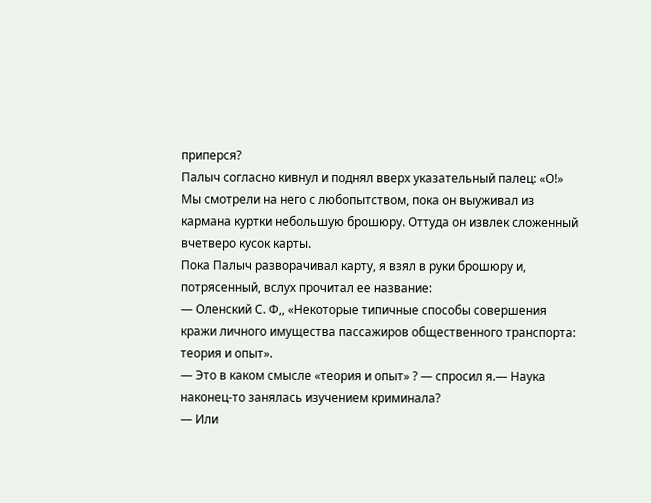приперся?
Палыч согласно кивнул и поднял вверх указательный палец: «О!»
Мы смотрели на него с любопытством, пока он выуживал из кармана куртки небольшую брошюру. Оттуда он извлек сложенный вчетверо кусок карты.
Пока Палыч разворачивал карту, я взял в руки брошюру и, потрясенный, вслух прочитал ее название:
— Оленский С. Ф,, «Некоторые типичные способы совершения кражи личного имущества пассажиров общественного транспорта: теория и опыт».
— Это в каком смысле «теория и опыт» ? — спросил я.— Наука наконец-то занялась изучением криминала?
— Или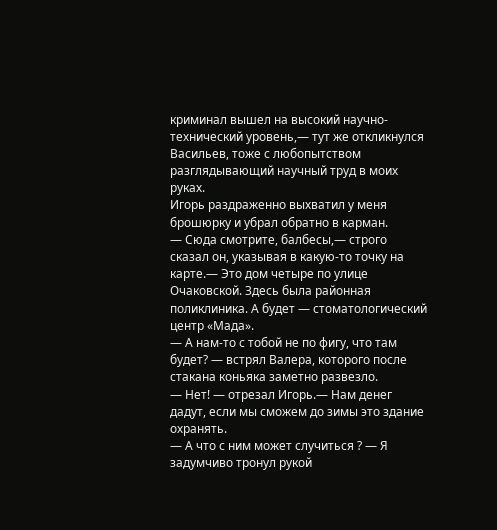криминал вышел на высокий научно-технический уровень,— тут же откликнулся Васильев, тоже с любопытством разглядывающий научный труд в моих руках.
Игорь раздраженно выхватил у меня брошюрку и убрал обратно в карман.
— Сюда смотрите, балбесы,— строго сказал он, указывая в какую-то точку на карте.— Это дом четыре по улице Очаковской. Здесь была районная поликлиника. А будет — стоматологический центр «Мада».
— А нам-то с тобой не по фигу, что там будет? — встрял Валера, которого после стакана коньяка заметно развезло.
— Нет! — отрезал Игорь.— Нам денег дадут, если мы сможем до зимы это здание охранять.
— А что с ним может случиться ? — Я задумчиво тронул рукой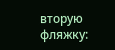вторую фляжку: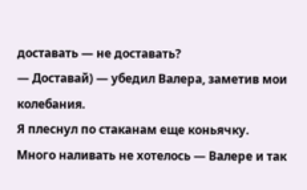доставать — не доставать?
— Доставай) — убедил Валера, заметив мои колебания.
Я плеснул по стаканам еще коньячку. Много наливать не хотелось — Валере и так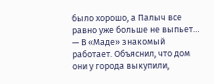было хорошо, а Палыч все равно уже больше не выпьет…
— В «Маде» знакомый работает. Объяснил, что дом они у города выкупили,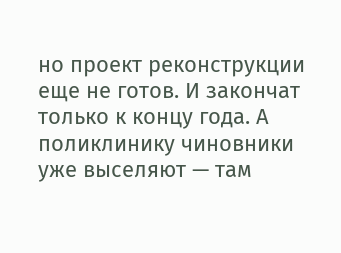но проект реконструкции еще не готов. И закончат только к концу года. А поликлинику чиновники уже выселяют — там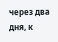через два дня, к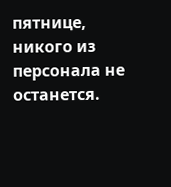пятнице, никого из персонала не останется.